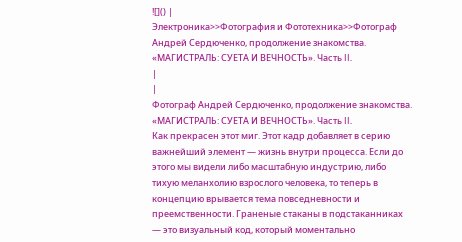![]() |
Электроника>>Фотография и Фототехника>>Фотограф Андрей Сердюченко, продолжение знакомства. «МАГИСТРАЛЬ: СУЕТА И ВЕЧНОСТЬ». Часть II.
|
|
Фотограф Андрей Сердюченко, продолжение знакомства. «МАГИСТРАЛЬ: СУЕТА И ВЕЧНОСТЬ». Часть II.
Как прекрасен этот миг. Этот кадр добавляет в серию важнейший элемент — жизнь внутри процесса. Если до этого мы видели либо масштабную индустрию, либо тихую меланхолию взрослого человека, то теперь в концепцию врывается тема повседневности и преемственности. Граненые стаканы в подстаканниках — это визуальный код, который моментально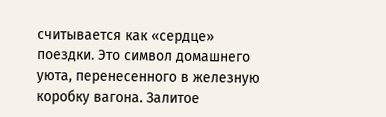считывается как «сердце» поездки. Это символ домашнего уюта, перенесенного в железную коробку вагона. Залитое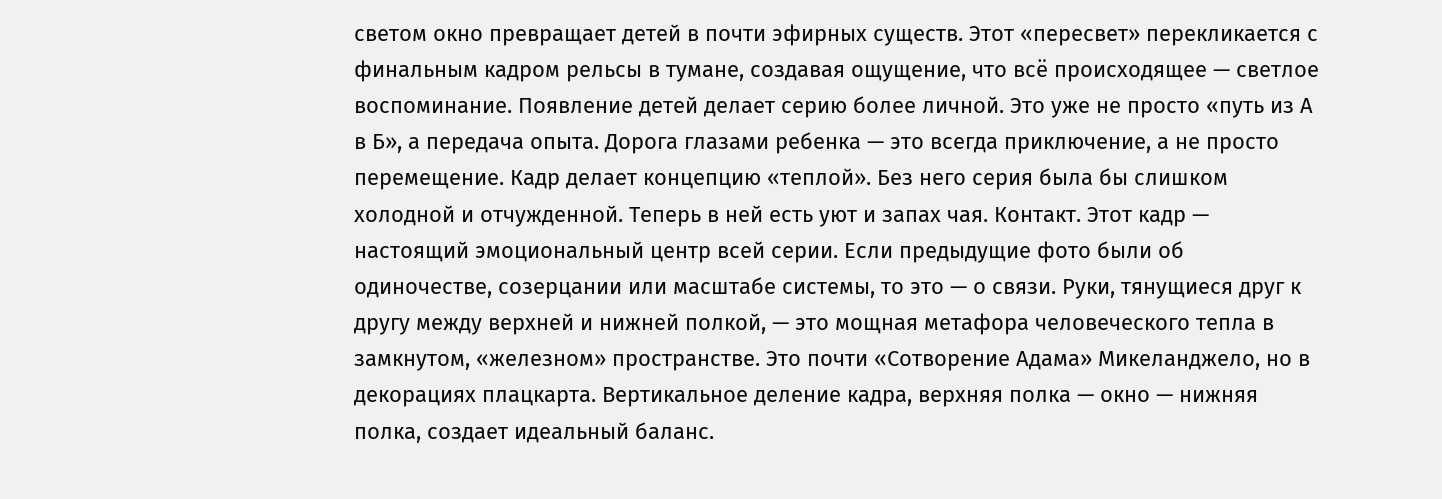светом окно превращает детей в почти эфирных существ. Этот «пересвет» перекликается с финальным кадром рельсы в тумане, создавая ощущение, что всё происходящее — светлое воспоминание. Появление детей делает серию более личной. Это уже не просто «путь из А в Б», а передача опыта. Дорога глазами ребенка — это всегда приключение, а не просто перемещение. Кадр делает концепцию «теплой». Без него серия была бы слишком холодной и отчужденной. Теперь в ней есть уют и запах чая. Контакт. Этот кадр — настоящий эмоциональный центр всей серии. Если предыдущие фото были об одиночестве, созерцании или масштабе системы, то это — о связи. Руки, тянущиеся друг к другу между верхней и нижней полкой, — это мощная метафора человеческого тепла в замкнутом, «железном» пространстве. Это почти «Сотворение Адама» Микеланджело, но в декорациях плацкарта. Вертикальное деление кадра, верхняя полка — окно — нижняя полка, создает идеальный баланс.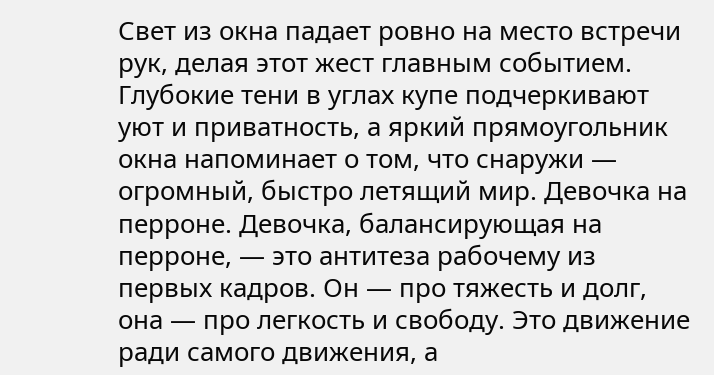Свет из окна падает ровно на место встречи рук, делая этот жест главным событием. Глубокие тени в углах купе подчеркивают уют и приватность, а яркий прямоугольник окна напоминает о том, что снаружи — огромный, быстро летящий мир. Девочка на перроне. Девочка, балансирующая на перроне, — это антитеза рабочему из первых кадров. Он — про тяжесть и долг, она — про легкость и свободу. Это движение ради самого движения, а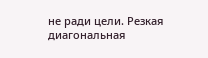не ради цели. Резкая диагональная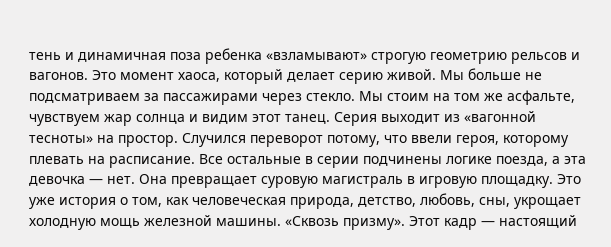тень и динамичная поза ребенка «взламывают» строгую геометрию рельсов и вагонов. Это момент хаоса, который делает серию живой. Мы больше не подсматриваем за пассажирами через стекло. Мы стоим на том же асфальте, чувствуем жар солнца и видим этот танец. Серия выходит из «вагонной тесноты» на простор. Случился переворот потому, что ввели героя, которому плевать на расписание. Все остальные в серии подчинены логике поезда, а эта девочка — нет. Она превращает суровую магистраль в игровую площадку. Это уже история о том, как человеческая природа, детство, любовь, сны, укрощает холодную мощь железной машины. «Сквозь призму». Этот кадр — настоящий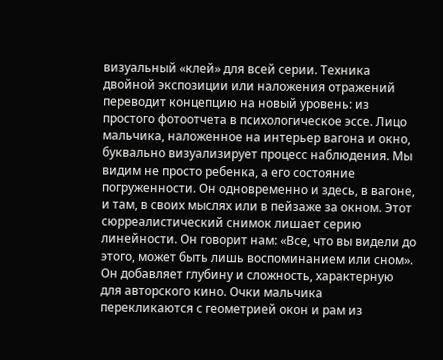визуальный «клей» для всей серии. Техника двойной экспозиции или наложения отражений переводит концепцию на новый уровень: из простого фотоотчета в психологическое эссе. Лицо мальчика, наложенное на интерьер вагона и окно, буквально визуализирует процесс наблюдения. Мы видим не просто ребенка, а его состояние погруженности. Он одновременно и здесь, в вагоне, и там, в своих мыслях или в пейзаже за окном. Этот сюрреалистический снимок лишает серию линейности. Он говорит нам: «Все, что вы видели до этого, может быть лишь воспоминанием или сном». Он добавляет глубину и сложность, характерную для авторского кино. Очки мальчика перекликаются с геометрией окон и рам из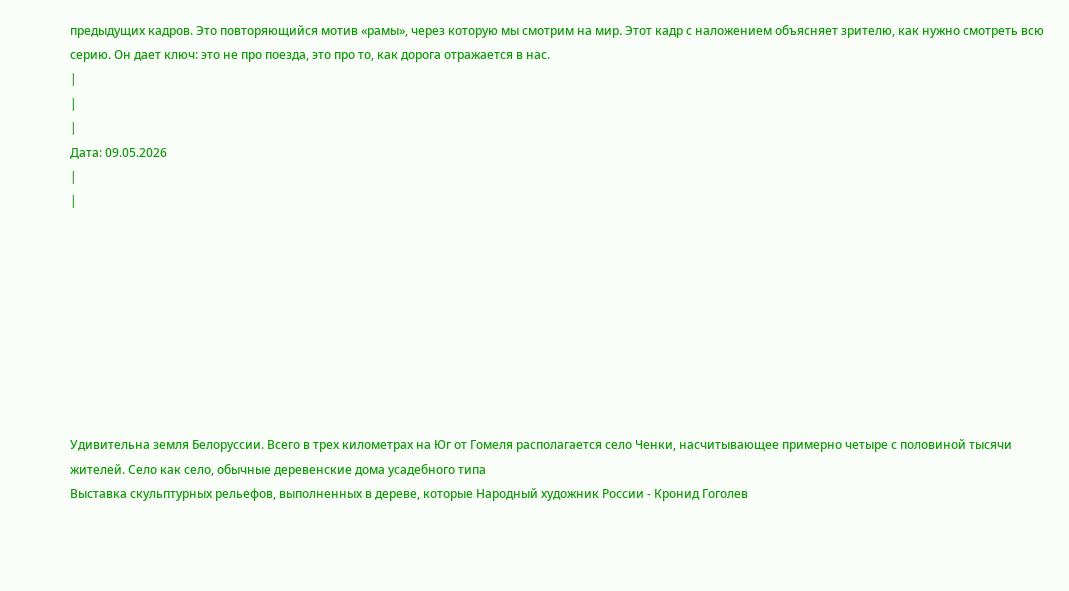предыдущих кадров. Это повторяющийся мотив «рамы», через которую мы смотрим на мир. Этот кадр с наложением объясняет зрителю, как нужно смотреть всю серию. Он дает ключ: это не про поезда, это про то, как дорога отражается в нас.
|
|
|
Дата: 09.05.2026
|
|









Удивительна земля Белоруссии. Всего в трех километрах на Юг от Гомеля располагается село Ченки, насчитывающее примерно четыре с половиной тысячи жителей. Село как село, обычные деревенские дома усадебного типа
Выставка скульптурных рельефов, выполненных в дереве, которые Народный художник России - Кронид Гоголев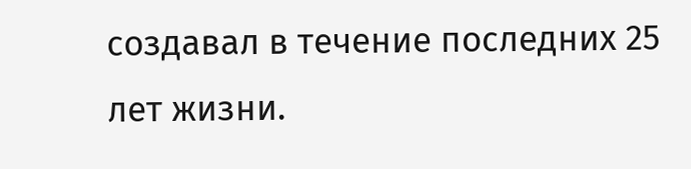создавал в течение последних 25 лет жизни.